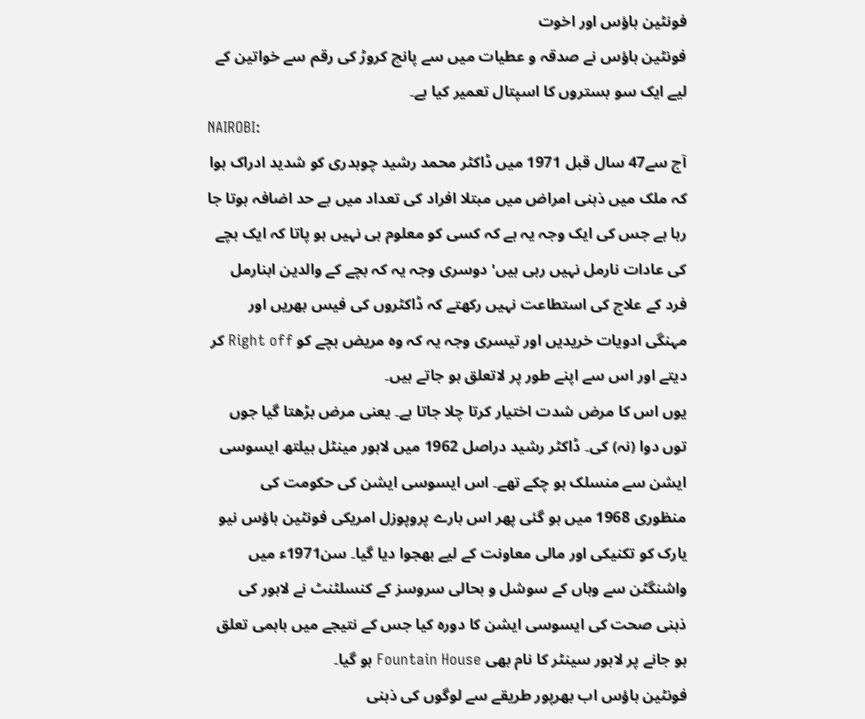فونٹین ہاؤس اور اخوت
فونٹین ہاؤس نے صدقہ و عطیات میں سے پانچ کروڑ کی رقم سے خواتین کے لیے ایک سو بستروں کا اسپتال تعمیر کیا ہے۔
NAIROBI:
آج سے47 سال قبل 1971 میں ڈاکٹر محمد رشید چوہدری کو شدید ادراک ہوا کہ ملک میں ذہنی امراض میں مبتلا افراد کی تعداد میں بے حد اضافہ ہوتا جا رہا ہے جس کی ایک وجہ یہ ہے کہ کسی کو معلوم ہی نہیں ہو پاتا کہ ایک بچے کی عادات نارمل نہیں رہی ہیں' دوسری وجہ یہ کہ بچے کے والدین ابنارمل فرد کے علاج کی استطاعت نہیں رکھتے کہ ڈاکٹروں کی فیس بھریں اور مہنگی ادویات خریدیں اور تیسری وجہ یہ کہ وہ مریض بچے کو Right off کر دیتے اور اس سے اپنے طور پر لاتعلق ہو جاتے ہیں۔
یوں اس کا مرض شدت اختیار کرتا چلا جاتا ہے۔ یعنی مرض بڑھتا گیا جوں توں دوا (نہ) کی۔ ڈاکٹر رشید دراصل 1962 میں لاہور مینٹل ہیلتھ ایسوسی ایشن سے منسلک ہو چکے تھے۔ اس ایسوسی ایشن کی حکومت کی منظوری 1968 میں ہو گئی پھر اس بارے پروپوزل امریکی فونٹین ہاؤس نیو یارک کو تکنیکی اور مالی معاونت کے لیے بھجوا دیا گیا۔ سن1971ء میں واشنگٹن سے وہاں کے سوشل و بحالی سروسز کے کنسلٹنٹ نے لاہور کی ذہنی صحت کی ایسوسی ایشن کا دورہ کیا جس کے نتیجے میں باہمی تعلق ہو جانے پر لاہور سینٹر کا نام بھی Fountain House ہو گیا۔
فونٹین ہاؤس اب بھرپور طریقے سے لوگوں کی ذہنی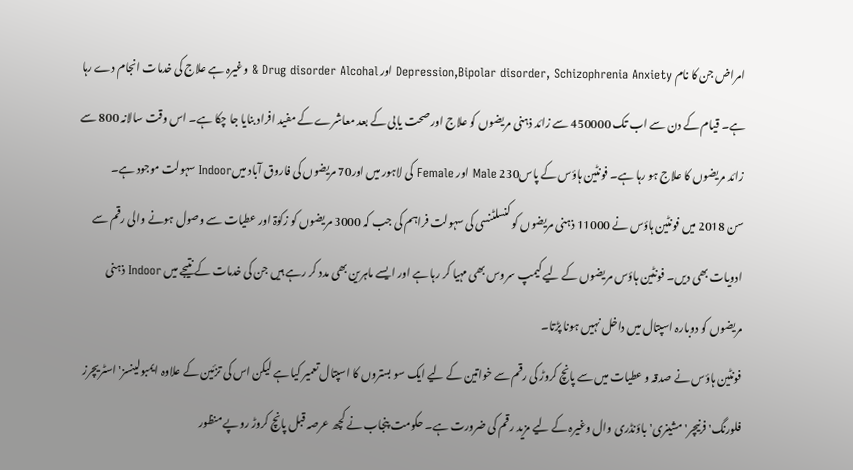امراض جن کا نام Depression,Bipolar disorder, Schizophrenia Anxiety اور Drug disorder Alcohal & وغیرہ ہے علاج کی خدمات انجام دے رہا ہے۔ قیام کے دن سے اب تک 450000 سے زائد ذہنی مریضوں کو علاج اور صحت یابی کے بعد معاشرے کے مفید افراد بنایا جا چکا ہے۔ اس وقت سالانہ 800 سے زائد مریضوں کا علاج ہو رہا ہے۔ فونٹین ہاؤس کے پاس230 Male اور Female کی لاہور میں اور70 مریضوں کی فاروق آباد میںIndoor سہولت موجود ہے۔
سن 2018 میں فونٹین ہاؤس نے 11000 ذہنی مریضوں کو کنسلٹنسی کی سہولت فراہم کی جب کہ 3000 مریضوں کو زکوٰۃ اور عطیات سے وصول ہونے والی رقم سے ادویات بھی دیں۔ فونٹین ہاؤس مریضوں کے لیے کیمپ سروس بھی مہیا کر رہا ہے اور ایسے ماہرین بھی مدد کر رہے ہیں جن کی خدمات کے نتیجے میں Indoor ذہنی مریضوں کو دوبارہ اسپتال میں داخل نہیں ہونا پڑتا۔
فونٹین ہاؤس نے صدقہ و عطیات میں سے پانچ کروڑ کی رقم سے خواتین کے لیے ایک سو بستروں کا اسپتال تعمیر کیا ہے لیکن اس کی تزئین کے علاوہ ایمبولینسز' اسٹریچرز فلورنگ' فرنیچر' مشینری' باؤنڈری وال وغیرہ کے لیے مزید رقم کی ضرورت ہے۔ حکومت پنجاب نے کچھ عرصہ قبل پانچ کروڑ روپے منظور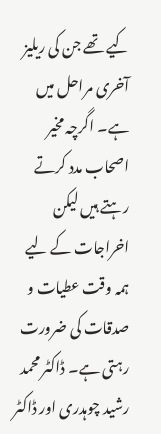کیے تھے جن کی ریلیز آخری مراحل میں ہے۔ اگرچہ مخیر اصحاب مدد کرتے رہتے ہیں لیکن اخراجات کے لیے ہمہ وقت عطیات و صدقات کی ضرورت رہتی ہے۔ ڈاکٹر محمد رشید چوہدری اور ڈاکٹر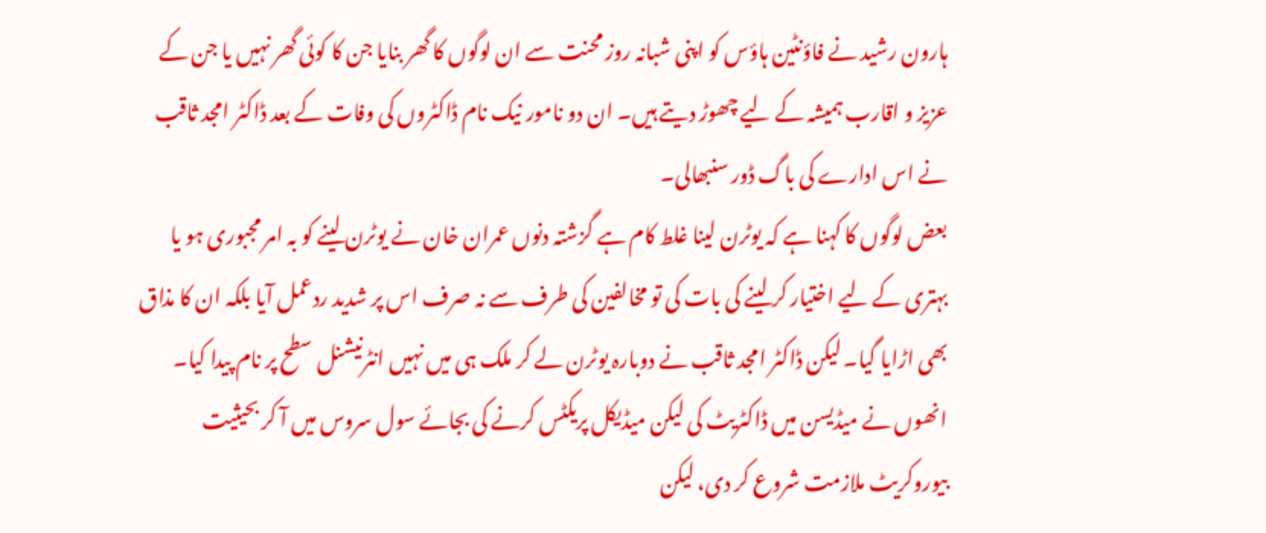ہارون رشید نے فاؤنٹین ہاؤس کو اپنی شبانہ روز محنت سے ان لوگوں کا گھر بنایا جن کا کوئی گھر نہیں یا جن کے عزیز و اقارب ہمیشہ کے لیے چھوڑ دیتے ہیں۔ ان دو نامور نیک نام ڈاکٹروں کی وفات کے بعد ڈاکٹر امجد ثاقب نے اس ادارے کی باگ ڈور سنبھالی۔
بعض لوگوں کا کہنا ہے کہ یوٹرن لینا غلط کام ہے گزشتہ دنوں عمران خان نے یوٹرن لینے کو بہ امر مجبوری ہو یا بہتری کے لیے اختیار کر لینے کی بات کی تو مخالفین کی طرف سے نہ صرف اس پر شدید ردعمل آیا بلکہ ان کا مذاق بھی اڑایا گیا۔ لیکن ڈاکٹر امجد ثاقب نے دوبارہ یوٹرن لے کر ملک ہی میں نہیں انٹرنیشنل سطح پر نام پیدا کیا۔ انھوں نے میڈیسن میں ڈاکٹریٹ کی لیکن میڈیکل پریکٹس کرنے کی بجائے سول سروس میں آ کر بحیثیت بیوروکریٹ ملازمت شروع کر دی، لیکن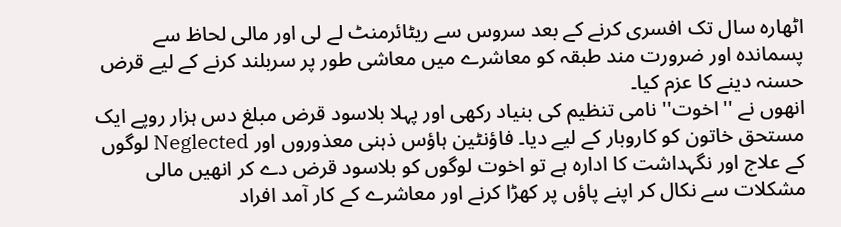اٹھارہ سال تک افسری کرنے کے بعد سروس سے ریٹائرمنٹ لے لی اور مالی لحاظ سے پسماندہ اور ضرورت مند طبقہ کو معاشرے میں معاشی طور پر سربلند کرنے کے لیے قرض حسنہ دینے کا عزم کیا۔
انھوں نے ''اخوت'' نامی تنظیم کی بنیاد رکھی اور پہلا بلاسود قرض مبلغ دس ہزار روپے ایک مستحق خاتون کو کاروبار کے لیے دیا۔ فاؤنٹین ہاؤس ذہنی معذوروں اور Neglected لوگوں کے علاج اور نگہداشت کا ادارہ ہے تو اخوت لوگوں کو بلاسود قرض دے کر انھیں مالی مشکلات سے نکال کر اپنے پاؤں پر کھڑا کرنے اور معاشرے کے کار آمد افراد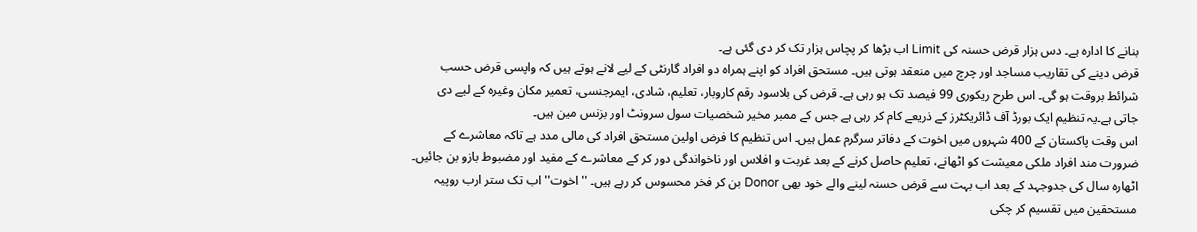بنانے کا ادارہ ہے۔ دس ہزار قرض حسنہ کی Limit اب بڑھا کر پچاس ہزار تک کر دی گئی ہے۔
قرض دینے کی تقاریب مساجد اور چرچ میں منعقد ہوتی ہیں۔ مستحق افراد کو اپنے ہمراہ دو افراد گارنٹی کے لیے لانے ہوتے ہیں کہ واپسی قرض حسب شرائط بروقت ہو گی۔ اس طرح ریکوری 99 فیصد تک ہو رہی ہے۔ قرض کی بلاسود رقم کاروبار، تعلیم، شادی، ایمرجنسی، تعمیر مکان وغیرہ کے لیے دی جاتی ہے۔یہ تنظیم ایک بورڈ آف ڈائریکٹرز کے ذریعے کام کر رہی ہے جس کے ممبر مخیر شخصیات سول سرونٹ اور بزنس مین ہیں۔
اس وقت پاکستان کے 400 شہروں میں اخوت کے دفاتر سرگرم عمل ہیں۔ اس تنظیم کا فرض اولین مستحق افراد کی مالی مدد ہے تاکہ معاشرے کے ضرورت مند افراد ملکی معیشت کو اٹھانے، تعلیم حاصل کرنے کے بعد غربت و افلاس اور ناخواندگی دور کر کے معاشرے کے مفید اور مضبوط بازو بن جائیں۔ اٹھارہ سال کی جدوجہد کے بعد اب بہت سے قرض حسنہ لینے والے خود بھی Donor بن کر فخر محسوس کر رہے ہیں۔ ''اخوت'' اب تک ستر ارب روپیہ مستحقین میں تقسیم کر چکی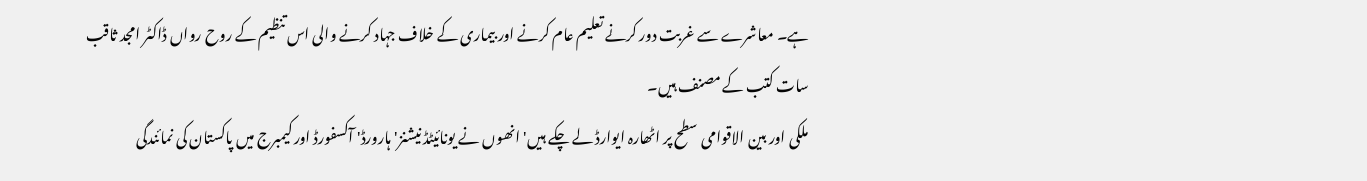ہے۔ معاشرے سے غربت دور کرنے تعلیم عام کرنے اور بیماری کے خلاف جہاد کرنے والی اس تنظیم کے روح رواں ڈاکٹر امجد ثاقب سات کتب کے مصنف ہیں۔
ملکی اور بین الاقوامی سطح پر اٹھارہ ایوارڈ لے چکے ہیں' انھوں نے یونائیٹڈ نیشنز' ہارورڈ' آکسفورڈ اور کیمبرج میں پاکستان کی نمائندگی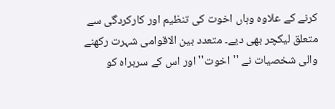کرنے کے علاوہ وہاں اخوت کی تنظیم اور کارکردگی سے متعلق لیکچر بھی دیے۔ متعدد بین الاقوامی شہرت رکھنے والی شخصیات نے ''اخوت'' اور اس کے سربراہ کو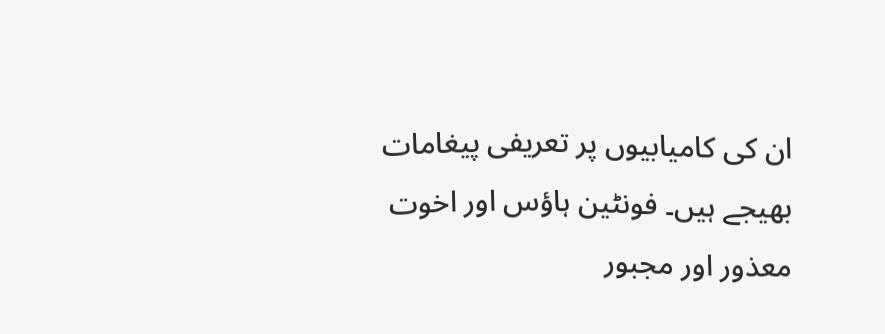ان کی کامیابیوں پر تعریفی پیغامات بھیجے ہیں۔ فونٹین ہاؤس اور اخوت معذور اور مجبور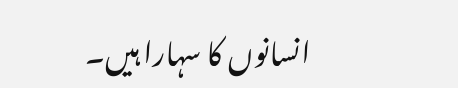انسانوں کا سہارا ہیں۔